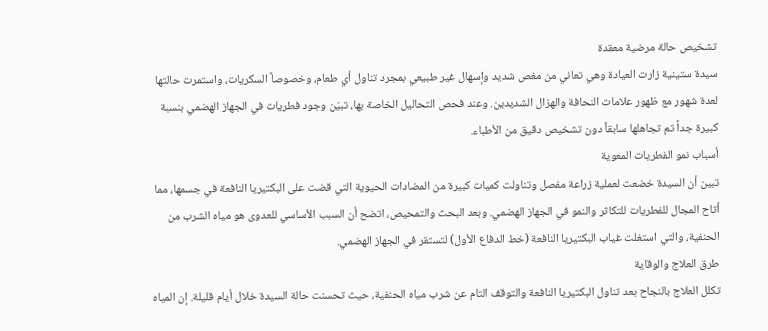تشخيص حالة مرضية معقدة
سيدة ستينية زارت العيادة وهي تعاني من مغص شديد وإسهال غير طبيعي بمجرد تناول أي طعام، وخصوصاً السكريات، واستمرت حالتها لعدة شهور مع ظهور علامات النحافة والهزال الشديدين. وعند فحص التحاليل الخاصة بها، تبيّن وجود فطريات في الجهاز الهضمي بنسبة كبيرة جداً تم تجاهلها سابقاً دون تشخيص دقيق من الأطباء.
أسباب نمو الفطريات المعوية
تبين أن السيدة خضعت لعملية زراعة مفصل وتناولت كميات كبيرة من المضادات الحيوية التي قضت على البكتيريا النافعة في جسمها، مما أتاح المجال للفطريات للتكاثر والنمو في الجهاز الهضمي. وبعد البحث والتمحيص، اتضح أن السبب الأساسي للعدوى هو مياه الشرب من الحنفية، والتي استغلت غياب البكتيريا النافعة (خط الدفاع الأول) لتستقر في الجهاز الهضمي.
طرق العلاج والوقاية
تكلل العلاج بالنجاح بعد تناول البكتيريا النافعة والتوقف التام عن شرب مياه الحنفية، حيث تحسنت حالة السيدة خلال أيام قليلة. إن المياه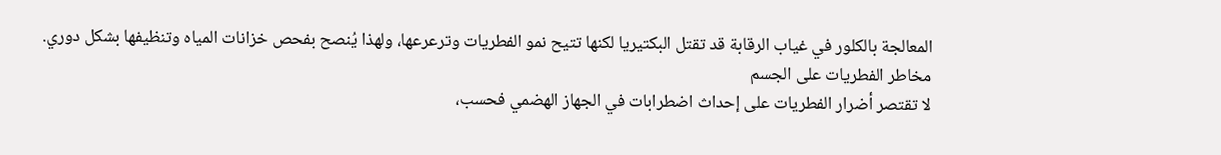المعالجة بالكلور في غياب الرقابة قد تقتل البكتيريا لكنها تتيح نمو الفطريات وترعرعها، ولهذا يُنصح بفحص خزانات المياه وتنظيفها بشكل دوري.
مخاطر الفطريات على الجسم
لا تقتصر أضرار الفطريات على إحداث اضطرابات في الجهاز الهضمي فحسب،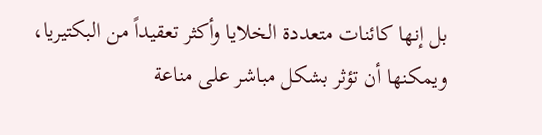بل إنها كائنات متعددة الخلايا وأكثر تعقيداً من البكتيريا، ويمكنها أن تؤثر بشكل مباشر على مناعة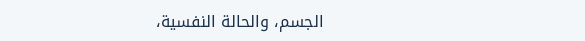الجسم، والحالة النفسية،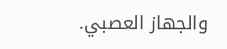والجهاز العصبي.